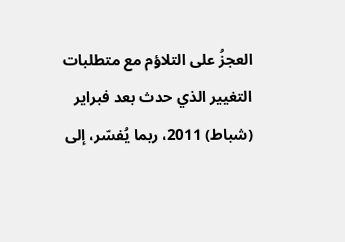العجزُ على التلاؤم مع متطلبات التغيير الذي حدث بعد فبراير (شباط) 2011، ربما يُفسّر، إلى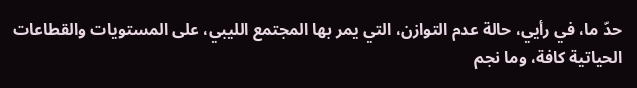حدّ ما، في رأيي، حالة عدم التوازن، التي يمر بها المجتمع الليبي، على المستويات والقطاعات الحياتية كافة، وما نجم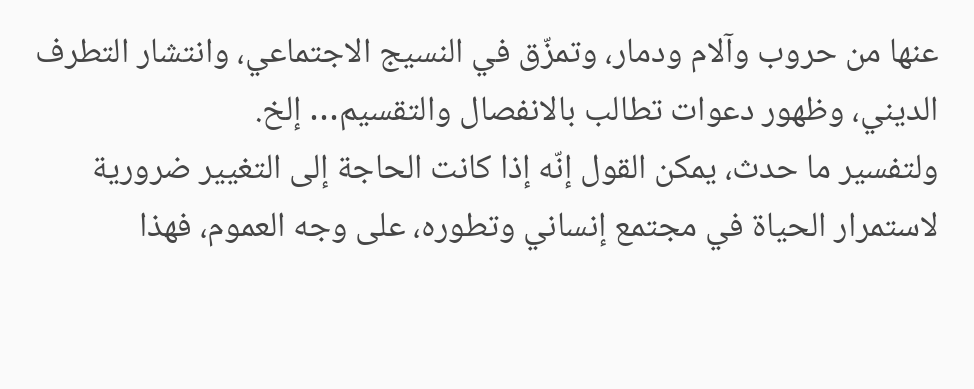عنها من حروب وآلام ودمار، وتمزّق في النسيج الاجتماعي، وانتشار التطرف الديني، وظهور دعوات تطالب بالانفصال والتقسيم… إلخ.
ولتفسير ما حدث، يمكن القول إنّه إذا كانت الحاجة إلى التغيير ضرورية لاستمرار الحياة في مجتمع إنساني وتطوره، على وجه العموم، فهذا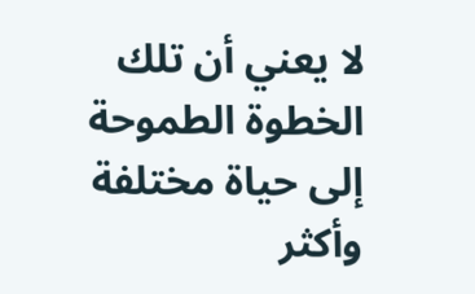لا يعني أن تلك الخطوة الطموحة إلى حياة مختلفة وأكثر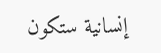إنسانية ستكون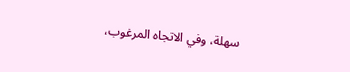سهلة، وفي الاتجاه المرغوب،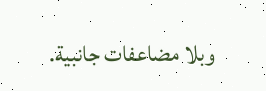وبلا مضاعفات جانبية.